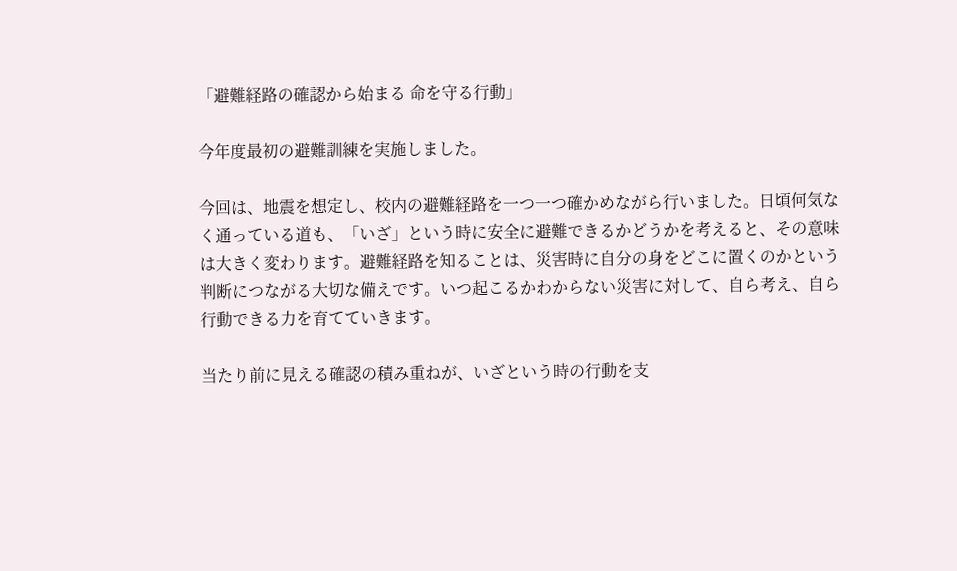「避難経路の確認から始まる 命を守る行動」

今年度最初の避難訓練を実施しました。

今回は、地震を想定し、校内の避難経路を一つ一つ確かめながら行いました。日頃何気なく通っている道も、「いざ」という時に安全に避難できるかどうかを考えると、その意味は大きく変わります。避難経路を知ることは、災害時に自分の身をどこに置くのかという判断につながる大切な備えです。いつ起こるかわからない災害に対して、自ら考え、自ら行動できる力を育てていきます。

当たり前に見える確認の積み重ねが、いざという時の行動を支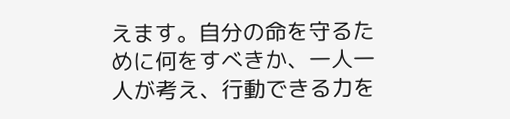えます。自分の命を守るために何をすべきか、一人一人が考え、行動できる力を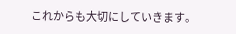これからも大切にしていきます。